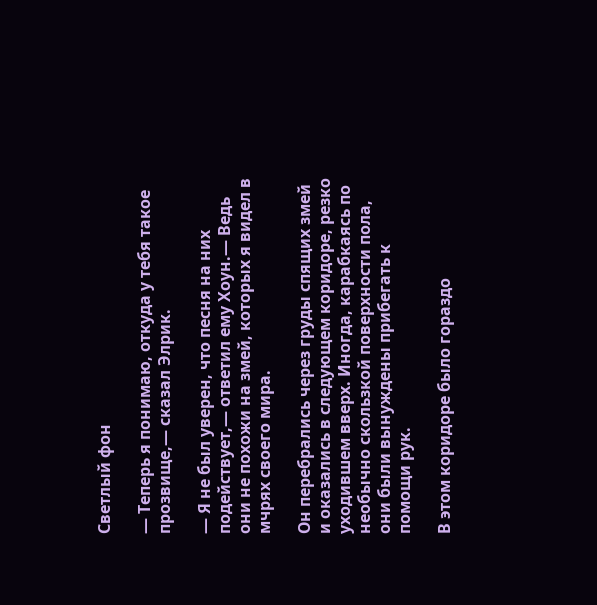Светлый фон

— Теперь я понимаю, откуда у тебя такое прозвище,— сказал Элрик.

— Я не был уверен, что песня на них подействует,— ответил ему Хоун.— Ведь они не похожи на змей, которых я видел в мчрях своего мира.

Он перебрались через груды спящих змей и оказались в следующем коридоре, резко уходившем вверх. Иногда, карабкаясь по необычно скользкой поверхности пола, они были вынуждены прибегать к помощи рук.

В этом коридоре было гораздо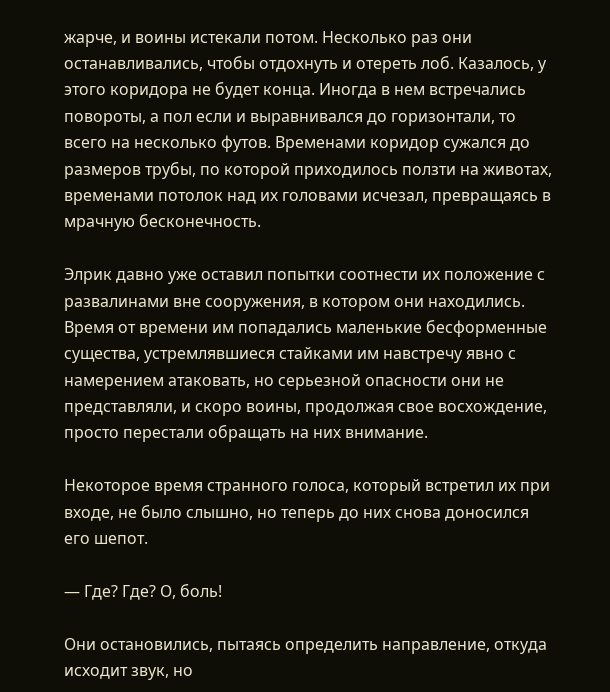жарче, и воины истекали потом. Несколько раз они останавливались, чтобы отдохнуть и отереть лоб. Казалось, у этого коридора не будет конца. Иногда в нем встречались повороты, а пол если и выравнивался до горизонтали, то всего на несколько футов. Временами коридор сужался до размеров трубы, по которой приходилось ползти на животах, временами потолок над их головами исчезал, превращаясь в мрачную бесконечность.

Элрик давно уже оставил попытки соотнести их положение с развалинами вне сооружения, в котором они находились. Время от времени им попадались маленькие бесформенные существа, устремлявшиеся стайками им навстречу явно с намерением атаковать, но серьезной опасности они не представляли, и скоро воины, продолжая свое восхождение, просто перестали обращать на них внимание.

Некоторое время странного голоса, который встретил их при входе, не было слышно, но теперь до них снова доносился его шепот.

— Где? Где? О, боль!

Они остановились, пытаясь определить направление, откуда исходит звук, но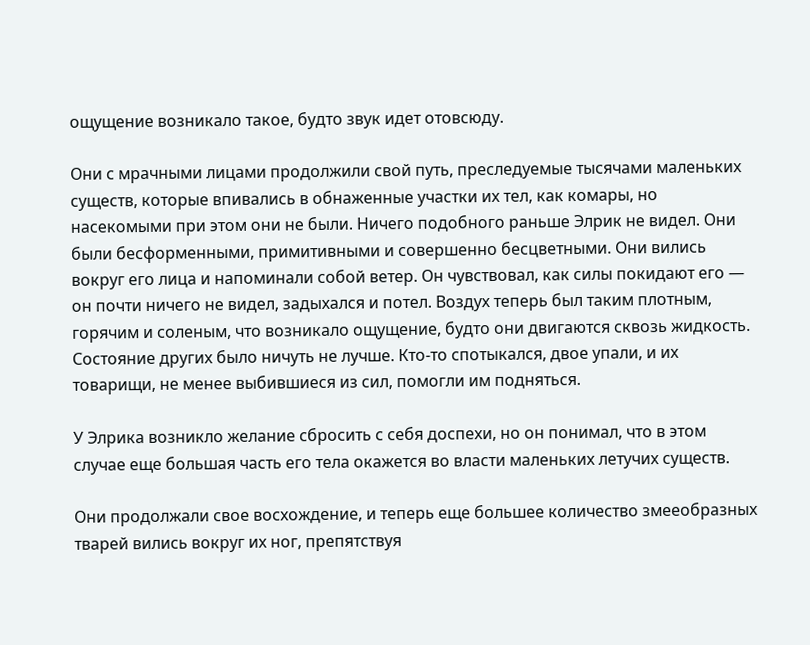ощущение возникало такое, будто звук идет отовсюду.

Они с мрачными лицами продолжили свой путь, преследуемые тысячами маленьких существ, которые впивались в обнаженные участки их тел, как комары, но насекомыми при этом они не были. Ничего подобного раньше Элрик не видел. Они были бесформенными, примитивными и совершенно бесцветными. Они вились вокруг его лица и напоминали собой ветер. Он чувствовал, как силы покидают его — он почти ничего не видел, задыхался и потел. Воздух теперь был таким плотным, горячим и соленым, что возникало ощущение, будто они двигаются сквозь жидкость. Состояние других было ничуть не лучше. Кто-то спотыкался, двое упали, и их товарищи, не менее выбившиеся из сил, помогли им подняться.

У Элрика возникло желание сбросить с себя доспехи, но он понимал, что в этом случае еще большая часть его тела окажется во власти маленьких летучих существ.

Они продолжали свое восхождение, и теперь еще большее количество змееобразных тварей вились вокруг их ног, препятствуя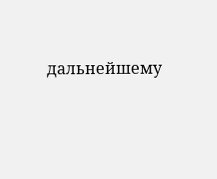дальнейшему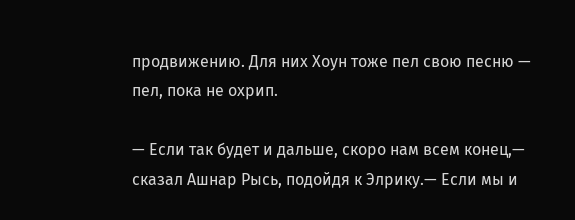продвижению. Для них Хоун тоже пел свою песню — пел, пока не охрип.

— Если так будет и дальше, скоро нам всем конец,— сказал Ашнар Рысь, подойдя к Элрику.— Если мы и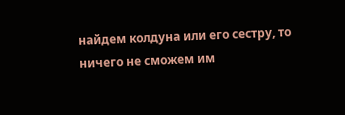найдем колдуна или его сестру, то ничего не сможем им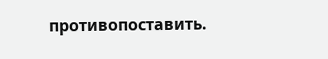противопоставить.